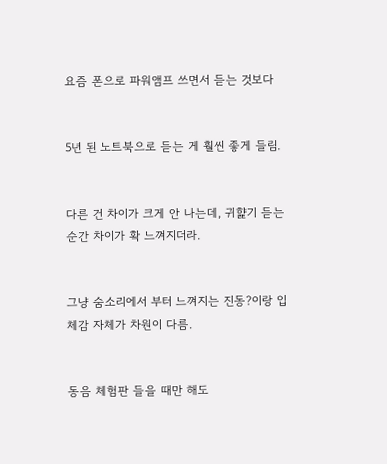요즘 폰으로 파워앰프 쓰면서 듣는 것보다


5년 된 노트북으로 듣는 게 훨씬 좋게 들림.


다른 건 차이가 크게 안 나는데, 귀햝기 듣는 순간 차이가 확 느껴지더라.


그냥 숨소리에서 부터 느껴지는 진동?이랑 입체감 자체가 차원이 다름.


동음 체험판 들을 때만 해도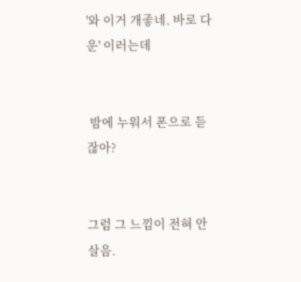'와 이거 개좋네. 바로 다운' 이러는데


 밤에 누워서 폰으로 듣잖아?


그럼 그 느낌이 전혀 안 살음.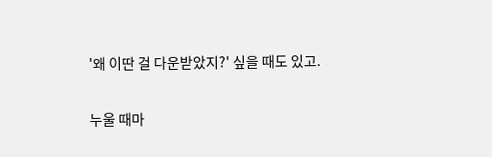'왜 이딴 걸 다운받았지?' 싶을 때도 있고.


누울 때마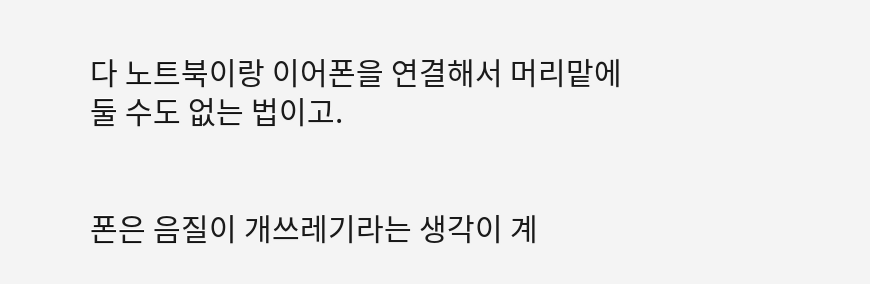다 노트북이랑 이어폰을 연결해서 머리맡에 둘 수도 없는 법이고.


폰은 음질이 개쓰레기라는 생각이 계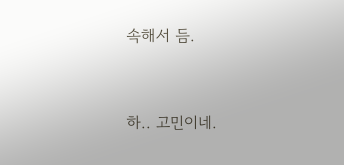속해서 듬.


하.. 고민이네.